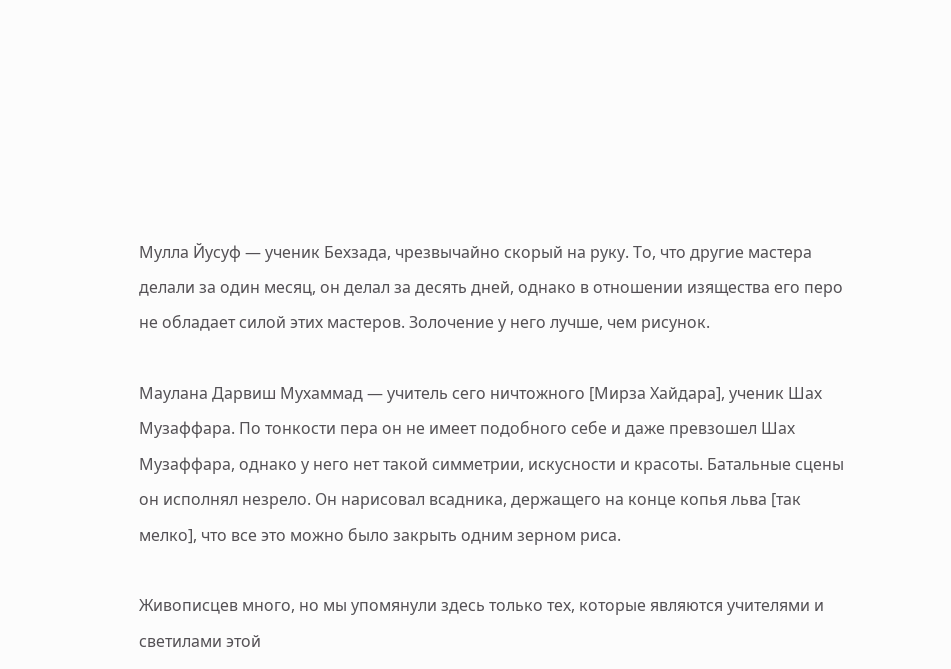Мулла Йусуф — ученик Бехзада, чрезвычайно скорый на руку. То, что другие мастера делали за один месяц, он делал за десять дней, однако в отношении изящества его перо не обладает силой этих мастеров. Золочение у него лучше, чем рисунок.

Маулана Дарвиш Мухаммад — учитель сего ничтожного [Мирза Хайдара], ученик Шах Музаффара. По тонкости пера он не имеет подобного себе и даже превзошел Шах Музаффара, однако у него нет такой симметрии, искусности и красоты. Батальные сцены он исполнял незрело. Он нарисовал всадника, держащего на конце копья льва [так мелко], что все это можно было закрыть одним зерном риса.

Живописцев много, но мы упомянули здесь только тех, которые являются учителями и светилами этой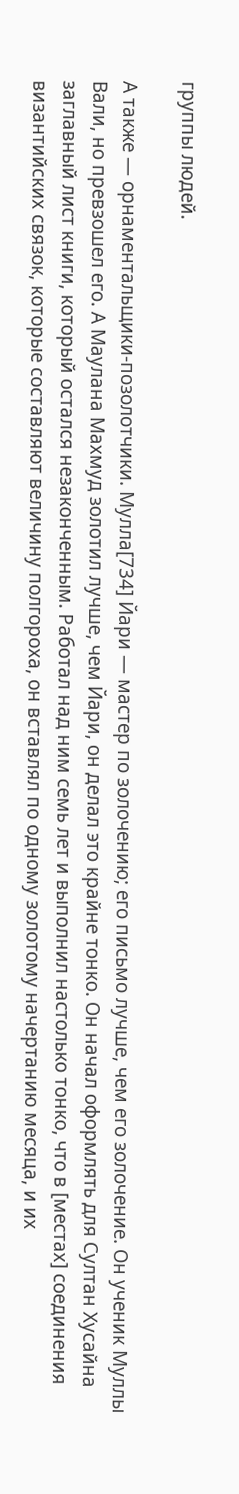группы людей.

А также — орнаментальщики-позолотчики. Мулла[734] Йари — мастер по золочению; его письмо лучше, чем его золочение. Он ученик Муллы Вали, но превзошел его. А Маулана Махмуд золотил лучше, чем Йари, он делал это крайне тонко. Он начал оформлять для Султан Хусайна заглавный лист книги, который остался незаконченным. Работал над ним семь лет и выполнил настолько тонко, что в [местах] соединения византийских связок, которые составляют величину полгороха, он вставлял по одному золотому начертанию месяца, и их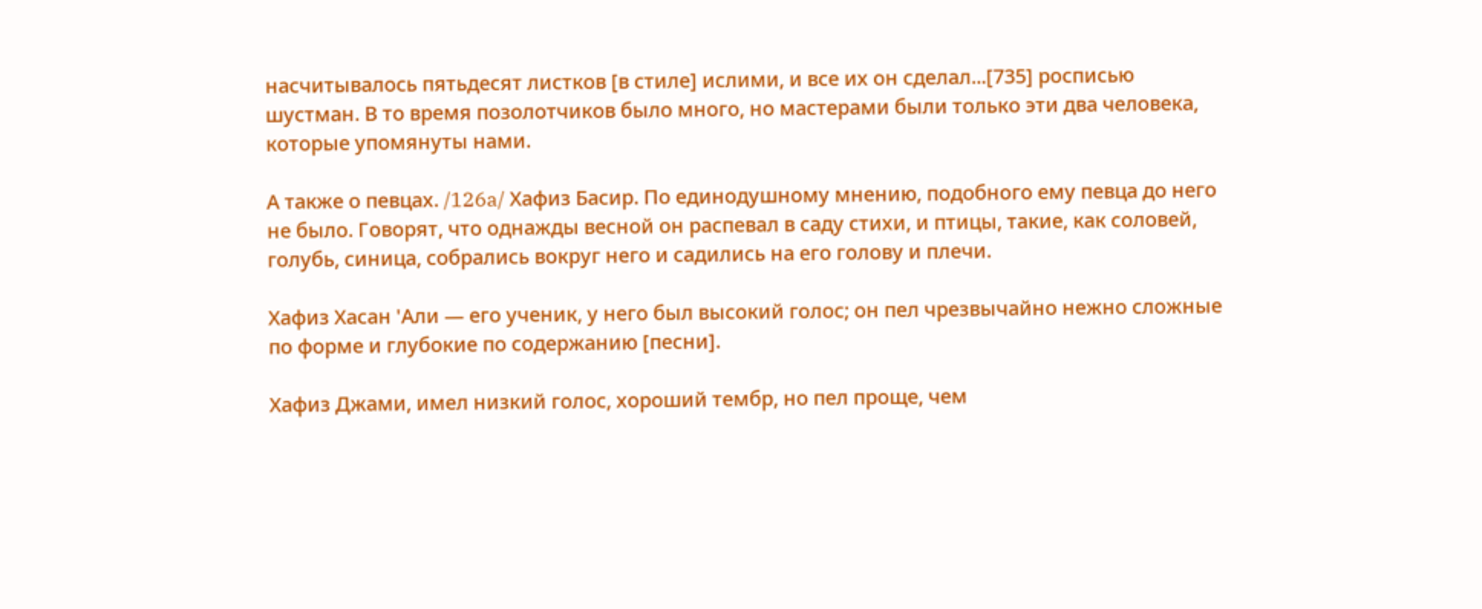насчитывалось пятьдесят листков [в стиле] ислими, и все их он сделал...[735] росписью шустман. В то время позолотчиков было много, но мастерами были только эти два человека, которые упомянуты нами.

А также о певцах. /126a/ Хафиз Басир. По единодушному мнению, подобного ему певца до него не было. Говорят, что однажды весной он распевал в саду стихи, и птицы, такие, как соловей, голубь, синица, собрались вокруг него и садились на его голову и плечи.

Хафиз Хасан 'Али — его ученик, у него был высокий голос; он пел чрезвычайно нежно сложные по форме и глубокие по содержанию [песни].

Хафиз Джами, имел низкий голос, хороший тембр, но пел проще, чем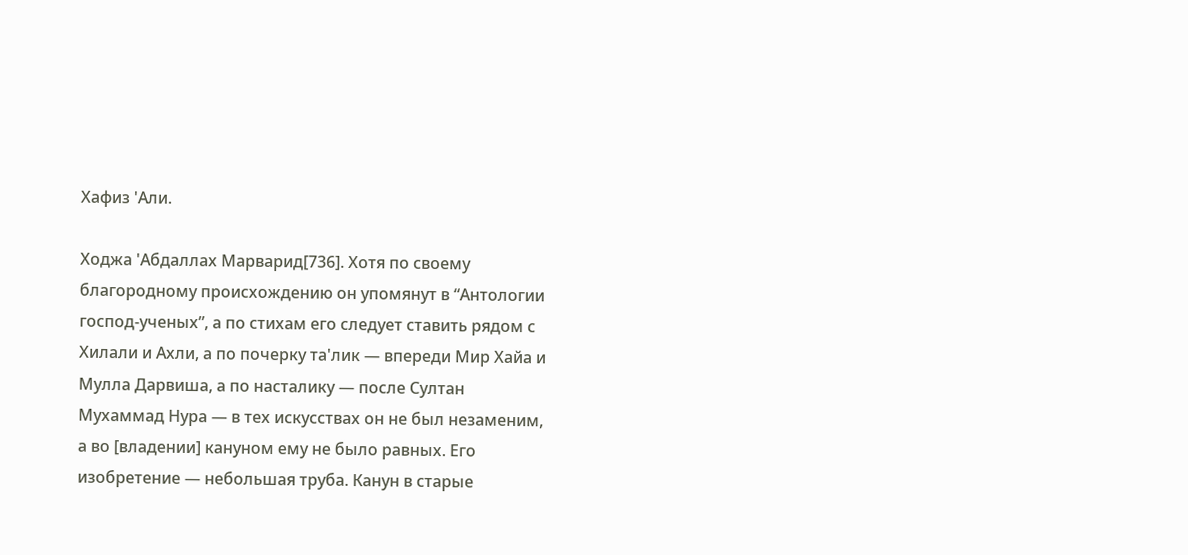Хафиз 'Али.

Ходжа 'Абдаллах Марварид[736]. Хотя по своему благородному происхождению он упомянут в “Антологии господ-ученых”, а по стихам его следует ставить рядом с Хилали и Ахли, а по почерку та'лик — впереди Мир Хайа и Мулла Дарвиша, а по насталику — после Султан Мухаммад Нура — в тех искусствах он не был незаменим, а во [владении] кануном ему не было равных. Его изобретение — небольшая труба. Канун в старые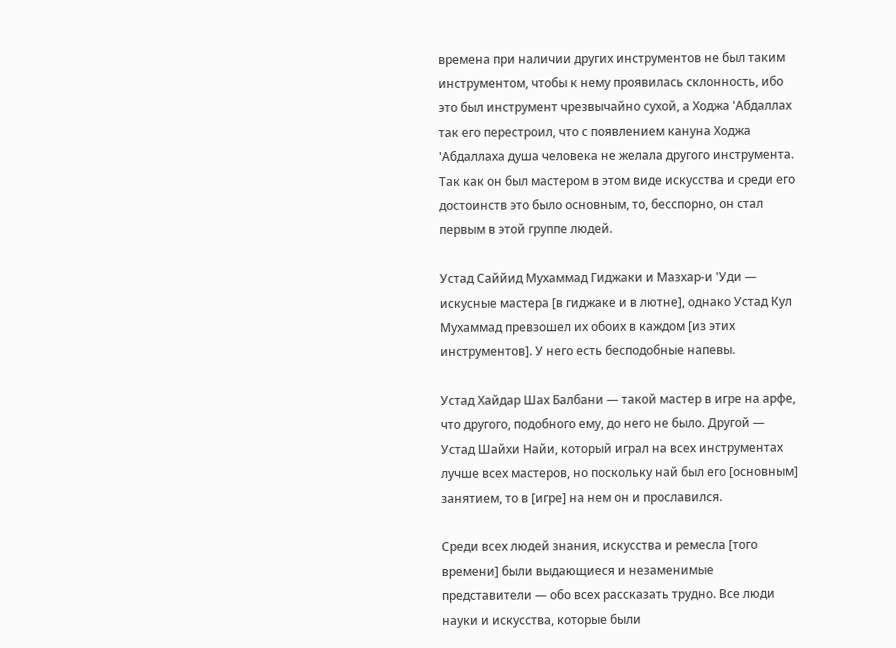времена при наличии других инструментов не был таким инструментом, чтобы к нему проявилась склонность, ибо это был инструмент чрезвычайно сухой, а Ходжа 'Абдаллах так его перестроил, что с появлением кануна Ходжа 'Абдаллаха душа человека не желала другого инструмента. Так как он был мастером в этом виде искусства и среди его достоинств это было основным, то, бесспорно, он стал первым в этой группе людей.

Устад Саййид Мухаммад Гиджаки и Мазхар-и 'Уди — искусные мастера [в гиджаке и в лютне], однако Устад Кул Мухаммад превзошел их обоих в каждом [из этих инструментов]. У него есть бесподобные напевы.

Устад Хайдар Шах Балбани — такой мастер в игре на арфе, что другого, подобного ему, до него не было. Другой — Устад Шайхи Найи, который играл на всех инструментах лучше всех мастеров, но поскольку най был его [основным] занятием, то в [игре] на нем он и прославился.

Среди всех людей знания, искусства и ремесла [того времени] были выдающиеся и незаменимые представители — обо всех рассказать трудно. Все люди науки и искусства, которые были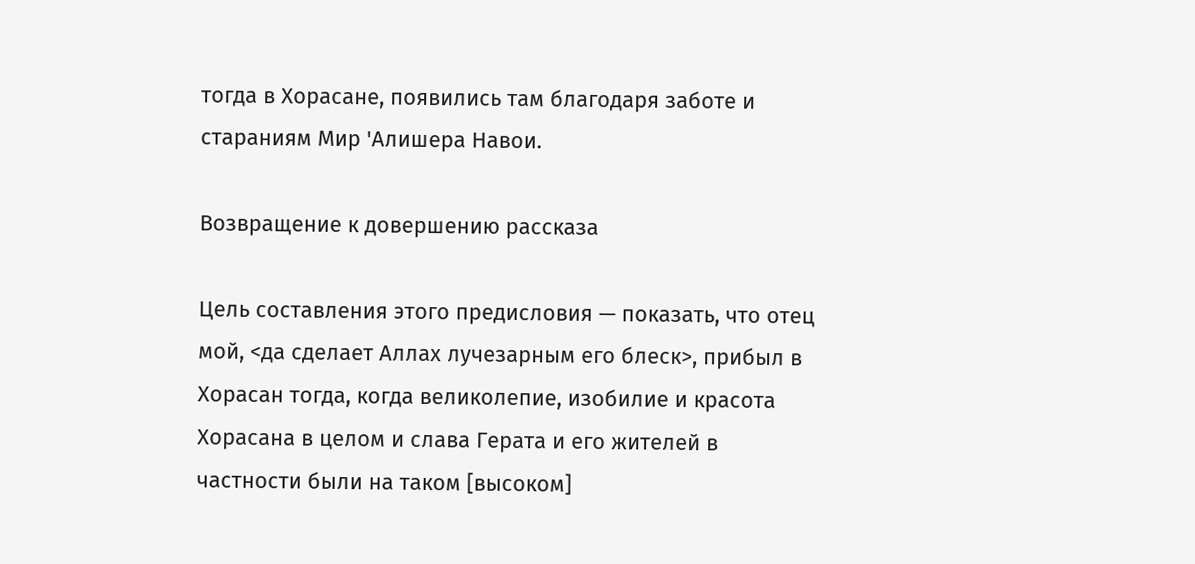тогда в Хорасане, появились там благодаря заботе и стараниям Мир 'Алишера Навои.

Возвращение к довершению рассказа

Цель составления этого предисловия — показать, что отец мой, <да сделает Аллах лучезарным его блеск>, прибыл в Хорасан тогда, когда великолепие, изобилие и красота Хорасана в целом и слава Герата и его жителей в частности были на таком [высоком]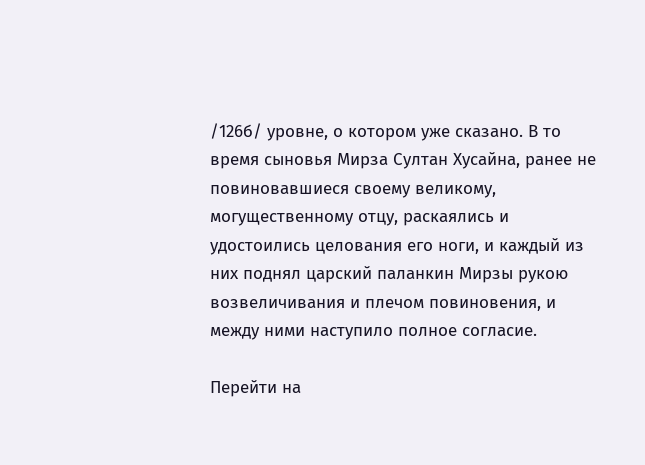/126б/ уровне, о котором уже сказано. В то время сыновья Мирза Султан Хусайна, ранее не повиновавшиеся своему великому, могущественному отцу, раскаялись и удостоились целования его ноги, и каждый из них поднял царский паланкин Мирзы рукою возвеличивания и плечом повиновения, и между ними наступило полное согласие.

Перейти на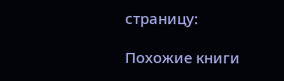страницу:

Похожие книги